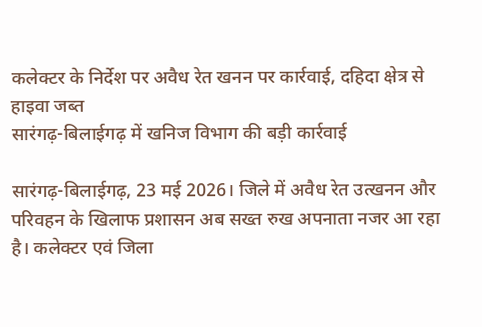कलेक्टर के निर्देश पर अवैध रेत खनन पर कार्रवाई, दहिदा क्षेत्र से हाइवा जब्त
सारंगढ़-बिलाईगढ़ में खनिज विभाग की बड़ी कार्रवाई

सारंगढ़-बिलाईगढ़, 23 मई 2026। जिले में अवैध रेत उत्खनन और परिवहन के खिलाफ प्रशासन अब सख्त रुख अपनाता नजर आ रहा है। कलेक्टर एवं जिला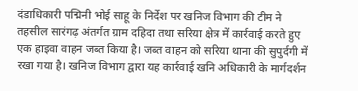दंडाधिकारी पद्मिनी भोई साहू के निर्देश पर खनिज विभाग की टीम ने तहसील सारंगढ़ अंतर्गत ग्राम दहिदा तथा सरिया क्षेत्र में कार्रवाई करते हुए एक हाइवा वाहन जब्त किया है। जब्त वाहन को सरिया थाना की सुपुर्दगी में रखा गया है। खनिज विभाग द्वारा यह कार्रवाई खनि अधिकारी के मार्गदर्शन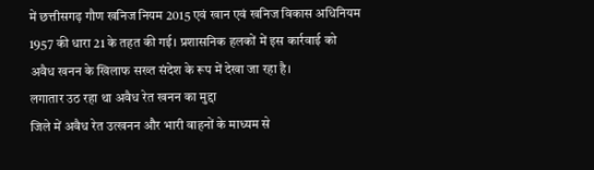में छत्तीसगढ़ गौण खनिज नियम 2015 एवं खान एवं खनिज विकास अधिनियम 1957 की धारा 21 के तहत की गई। प्रशासनिक हलकों में इस कार्रवाई को अवैध खनन के खिलाफ सख्त संदेश के रूप में देखा जा रहा है।
लगातार उठ रहा था अवैध रेत खनन का मुद्दा
जिले में अवैध रेत उत्खनन और भारी वाहनों के माध्यम से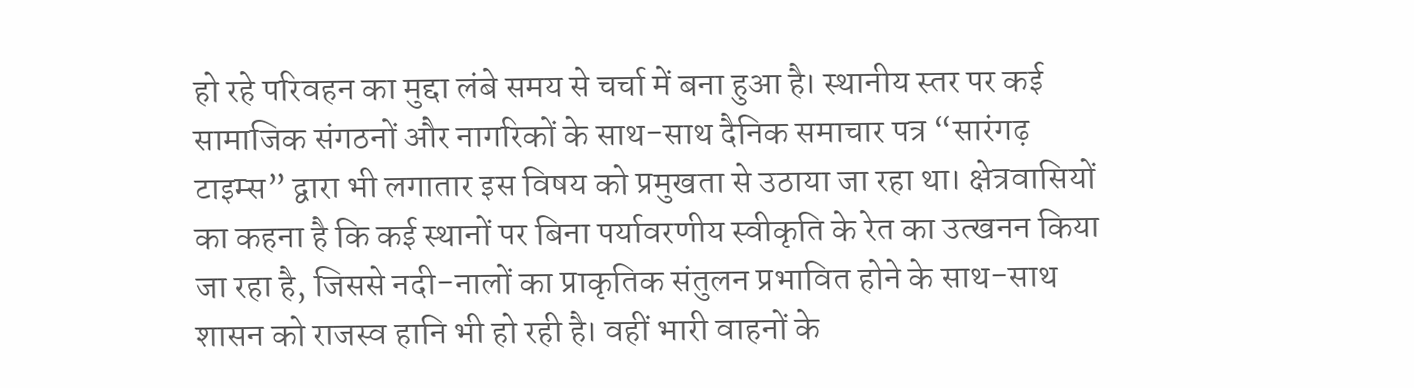हो रहे परिवहन का मुद्दा लंबे समय से चर्चा में बना हुआ है। स्थानीय स्तर पर कई सामाजिक संगठनों और नागरिकों के साथ-साथ दैनिक समाचार पत्र “सारंगढ़ टाइम्स” द्वारा भी लगातार इस विषय को प्रमुखता से उठाया जा रहा था। क्षेत्रवासियों का कहना है कि कई स्थानों पर बिना पर्यावरणीय स्वीकृति के रेत का उत्खनन किया जा रहा है, जिससे नदी-नालों का प्राकृतिक संतुलन प्रभावित होने के साथ-साथ शासन को राजस्व हानि भी हो रही है। वहीं भारी वाहनों के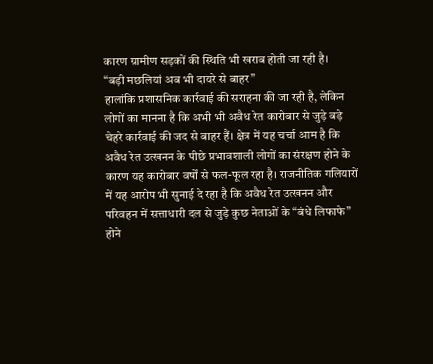कारण ग्रामीण सड़कों की स्थिति भी खराब होती जा रही है।
“बड़ी मछलियां अब भी दायरे से बाहर”
हालांकि प्रशासनिक कार्रवाई की सराहना की जा रही है, लेकिन लोगों का मानना है कि अभी भी अवैध रेत कारोबार से जुड़े बड़े चेहरे कार्रवाई की जद से बाहर हैं। क्षेत्र में यह चर्चा आम है कि अवैध रेत उत्खनन के पीछे प्रभावशाली लोगों का संरक्षण होने के कारण यह कारोबार वर्षों से फल-फूल रहा है। राजनीतिक गलियारों में यह आरोप भी सुनाई दे रहा है कि अवैध रेत उत्खनन और परिवहन में सत्ताधारी दल से जुड़े कुछ नेताओं के “बंधे लिफाफे” होने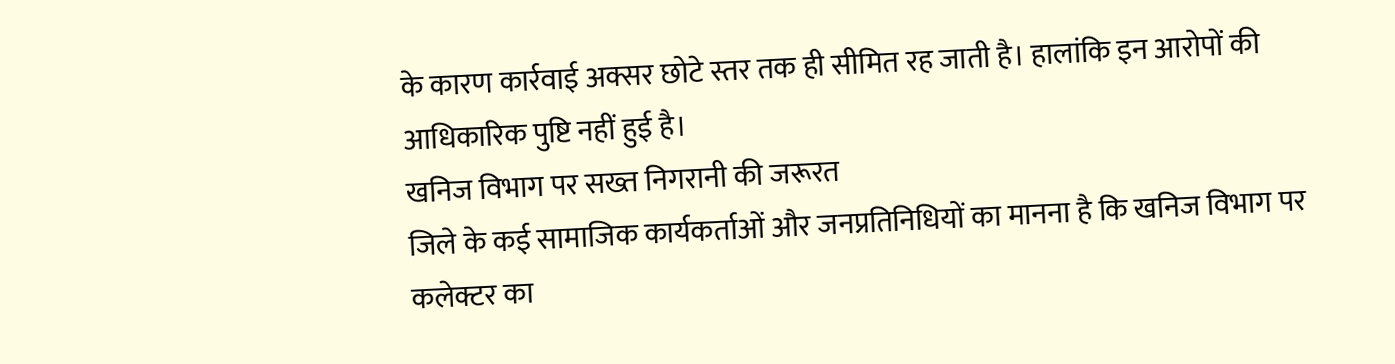के कारण कार्रवाई अक्सर छोटे स्तर तक ही सीमित रह जाती है। हालांकि इन आरोपों की आधिकारिक पुष्टि नहीं हुई है।
खनिज विभाग पर सख्त निगरानी की जरूरत
जिले के कई सामाजिक कार्यकर्ताओं और जनप्रतिनिधियों का मानना है कि खनिज विभाग पर कलेक्टर का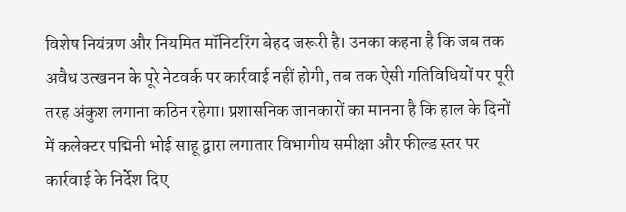विशेष नियंत्रण और नियमित मॉनिटरिंग बेहद जरूरी है। उनका कहना है कि जब तक अवैध उत्खनन के पूरे नेटवर्क पर कार्रवाई नहीं होगी, तब तक ऐसी गतिविधियों पर पूरी तरह अंकुश लगाना कठिन रहेगा। प्रशासनिक जानकारों का मानना है कि हाल के दिनों में कलेक्टर पद्मिनी भोई साहू द्वारा लगातार विभागीय समीक्षा और फील्ड स्तर पर कार्रवाई के निर्देश दिए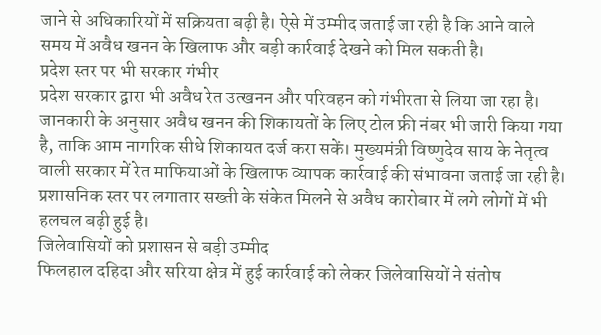जाने से अधिकारियों में सक्रियता बढ़ी है। ऐसे में उम्मीद जताई जा रही है कि आने वाले समय में अवैध खनन के खिलाफ और बड़ी कार्रवाई देखने को मिल सकती है।
प्रदेश स्तर पर भी सरकार गंभीर
प्रदेश सरकार द्वारा भी अवैध रेत उत्खनन और परिवहन को गंभीरता से लिया जा रहा है। जानकारी के अनुसार अवैध खनन की शिकायतों के लिए टोल फ्री नंबर भी जारी किया गया है, ताकि आम नागरिक सीधे शिकायत दर्ज करा सकें। मुख्यमंत्री विष्णुदेव साय के नेतृत्व वाली सरकार में रेत माफियाओं के खिलाफ व्यापक कार्रवाई की संभावना जताई जा रही है। प्रशासनिक स्तर पर लगातार सख्ती के संकेत मिलने से अवैध कारोबार में लगे लोगों में भी हलचल बढ़ी हुई है।
जिलेवासियों को प्रशासन से बड़ी उम्मीद
फिलहाल दहिदा और सरिया क्षेत्र में हुई कार्रवाई को लेकर जिलेवासियों ने संतोष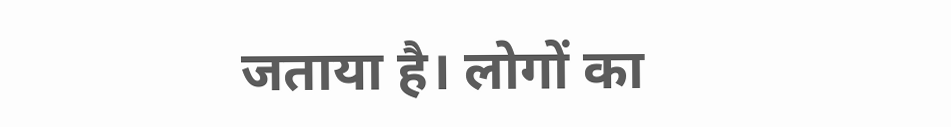जताया है। लोगों का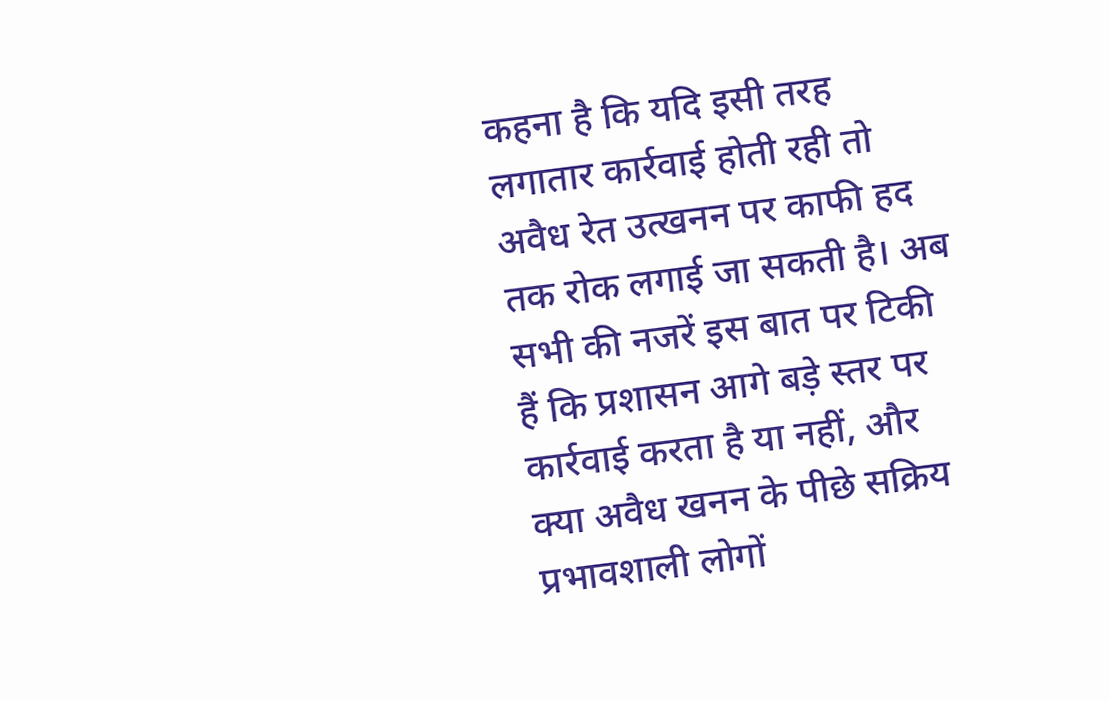कहना है कि यदि इसी तरह लगातार कार्रवाई होती रही तो अवैध रेत उत्खनन पर काफी हद तक रोक लगाई जा सकती है। अब सभी की नजरें इस बात पर टिकी हैं कि प्रशासन आगे बड़े स्तर पर कार्रवाई करता है या नहीं, और क्या अवैध खनन के पीछे सक्रिय प्रभावशाली लोगों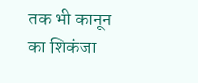तक भी कानून का शिकंजा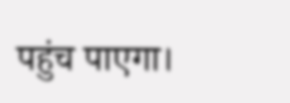पहुंच पाएगा।